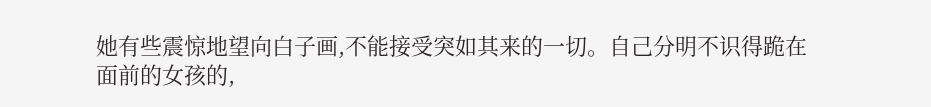她有些震惊地望向白子画,不能接受突如其来的一切。自己分明不识得跪在面前的女孩的,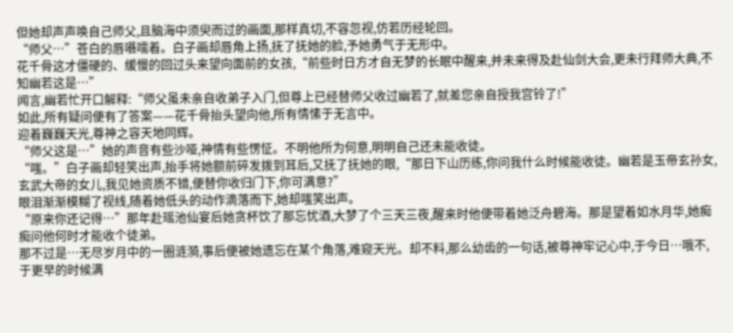但她却声声唤自己师父,且脑海中须臾而过的画面,那样真切,不容忽视,仿若历经轮回。
“师父…”苍白的唇嗫嚅着。白子画却唇角上扬,抚了抚她的脸,予她勇气于无形中。
花千骨这才僵硬的、缓慢的回过头来望向面前的女孩,“前些时日方才自无梦的长眠中醒来,并未来得及赴仙剑大会,更未行拜师大典,不知幽若这是…”
闻言,幽若忙开口解释:“师父虽未亲自收弟子入门,但尊上已经替师父收过幽若了,就差您亲自授我宫铃了!”
如此,所有疑问便有了答案——花千骨抬头望向他,所有情愫于无言中。
迎着巍巍天光,尊神之容天地同辉。
“师父这是…”她的声音有些沙哑,神情有些愣怔。不明他所为何意,明明自己还未能收徒。
“嗤。”白子画却轻笑出声,抬手将她额前碎发拨到耳后,又抚了抚她的眼,“那日下山历练,你问我什么时候能收徒。幽若是玉帝玄孙女,玄武大帝的女儿,我见她资质不错,便替你收归门下,你可满意?”
眼泪渐渐模糊了视线,随着她低头的动作滴落而下,她却嗤笑出声。
“原来你还记得…”那年赴瑶池仙宴后她贪杯饮了那忘忧酒,大梦了个三天三夜,醒来时他便带着她泛舟碧海。那是望着如水月华,她痴痴问他何时才能收个徒弟。
那不过是…无尽岁月中的一圈涟漪,事后便被她遗忘在某个角落,难窥天光。却不料,那么幼齿的一句话,被尊神牢记心中,于今日…哦不,于更早的时候满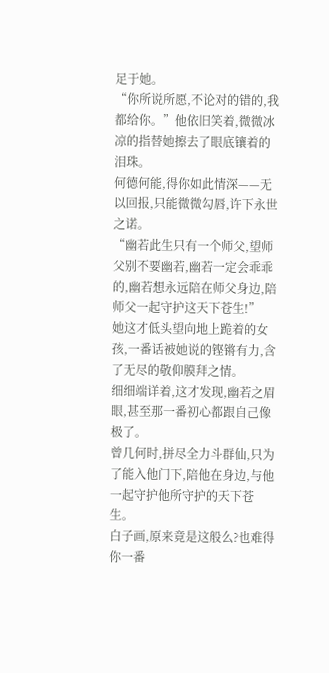足于她。
“你所说所愿,不论对的错的,我都给你。”他依旧笑着,微微冰凉的指替她擦去了眼底镶着的泪珠。
何德何能,得你如此情深——无以回报,只能微微勾唇,许下永世之诺。
“幽若此生只有一个师父,望师父别不要幽若,幽若一定会乖乖的,幽若想永远陪在师父身边,陪师父一起守护这天下苍生!”
她这才低头望向地上跪着的女孩,一番话被她说的铿锵有力,含了无尽的敬仰膜拜之情。
细细端详着,这才发现,幽若之眉眼,甚至那一番初心都跟自己像极了。
曾几何时,拼尽全力斗群仙,只为了能入他门下,陪他在身边,与他一起守护他所守护的天下苍生。
白子画,原来竟是这般么?也难得你一番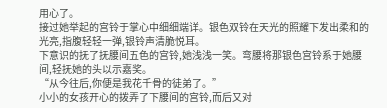用心了。
接过她举起的宫铃于掌心中细细端详。银色双铃在天光的照耀下发出柔和的光亮,指腹轻轻一弹,银铃声清脆悦耳。
下意识的抚了抚腰间五色的宫铃,她浅浅一笑。弯腰将那银色宫铃系于她腰间,轻抚她的头以示嘉奖。
“从今往后,你便是我花千骨的徒弟了。”
小小的女孩开心的拨弄了下腰间的宫铃,而后又对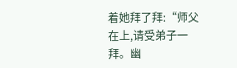着她拜了拜:“师父在上,请受弟子一拜。幽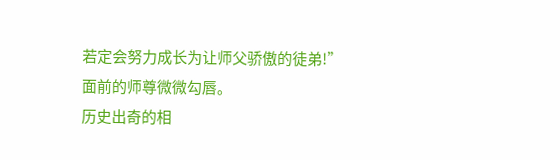若定会努力成长为让师父骄傲的徒弟!”
面前的师尊微微勾唇。
历史出奇的相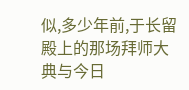似,多少年前,于长留殿上的那场拜师大典与今日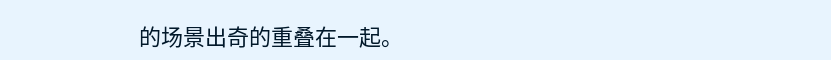的场景出奇的重叠在一起。